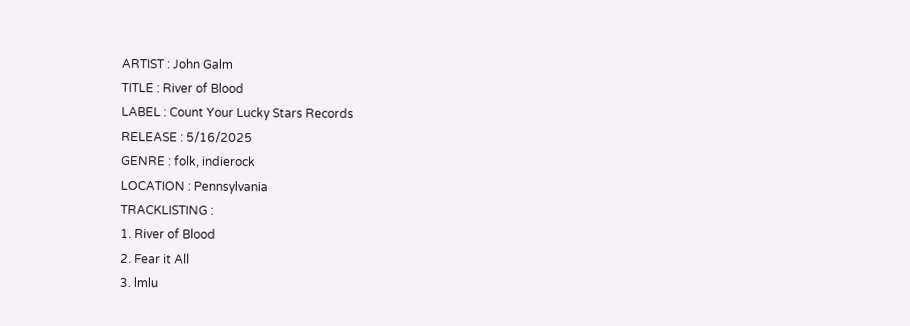ARTIST : John Galm
TITLE : River of Blood
LABEL : Count Your Lucky Stars Records
RELEASE : 5/16/2025
GENRE : folk, indierock
LOCATION : Pennsylvania
TRACKLISTING :
1. River of Blood
2. Fear it All
3. lmlu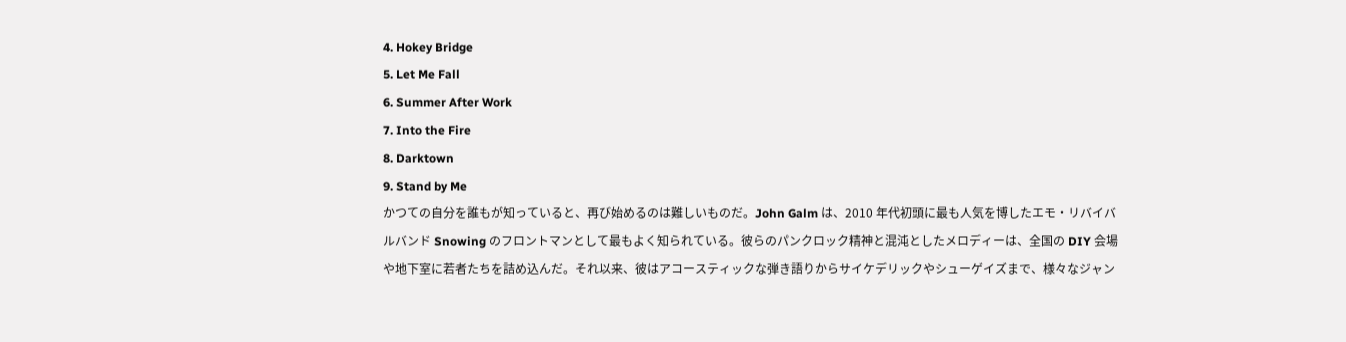4. Hokey Bridge
5. Let Me Fall
6. Summer After Work
7. Into the Fire
8. Darktown
9. Stand by Me
かつての自分を誰もが知っていると、再び始めるのは難しいものだ。John Galm は、2010 年代初頭に最も人気を博したエモ・リバイバルバンド Snowing のフロントマンとして最もよく知られている。彼らのパンクロック精神と混沌としたメロディーは、全国の DIY 会場や地下室に若者たちを詰め込んだ。それ以来、彼はアコースティックな弾き語りからサイケデリックやシューゲイズまで、様々なジャン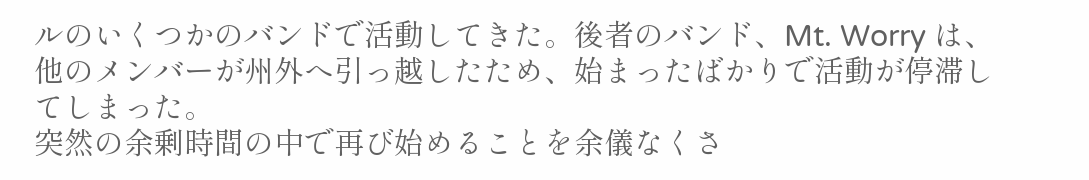ルのいくつかのバンドで活動してきた。後者のバンド、Mt. Worry は、他のメンバーが州外へ引っ越したため、始まったばかりで活動が停滞してしまった。
突然の余剰時間の中で再び始めることを余儀なくさ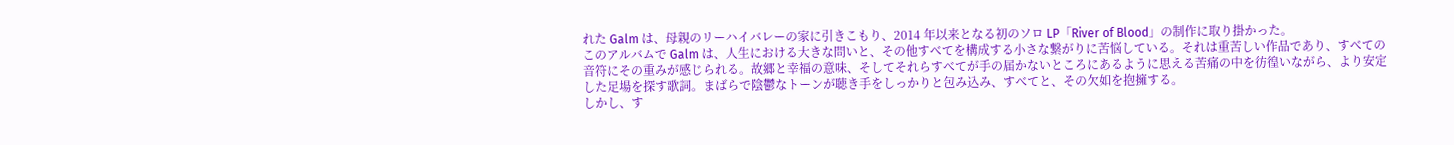れた Galm は、母親のリーハイバレーの家に引きこもり、2014 年以来となる初のソロ LP「River of Blood」の制作に取り掛かった。
このアルバムで Galm は、人生における大きな問いと、その他すべてを構成する小さな繋がりに苦悩している。それは重苦しい作品であり、すべての音符にその重みが感じられる。故郷と幸福の意味、そしてそれらすべてが手の届かないところにあるように思える苦痛の中を彷徨いながら、より安定した足場を探す歌詞。まばらで陰鬱なトーンが聴き手をしっかりと包み込み、すべてと、その欠如を抱擁する。
しかし、す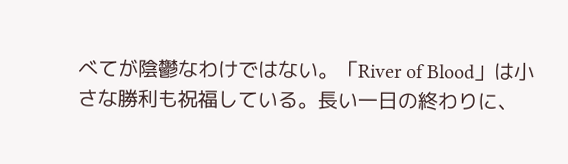べてが陰鬱なわけではない。「River of Blood」は小さな勝利も祝福している。長い一日の終わりに、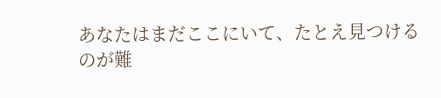あなたはまだここにいて、たとえ見つけるのが難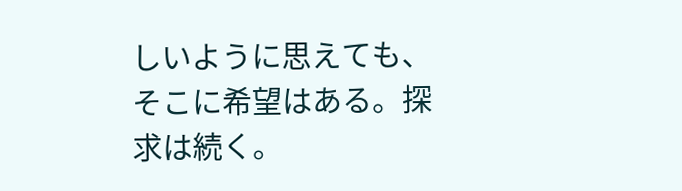しいように思えても、そこに希望はある。探求は続く。